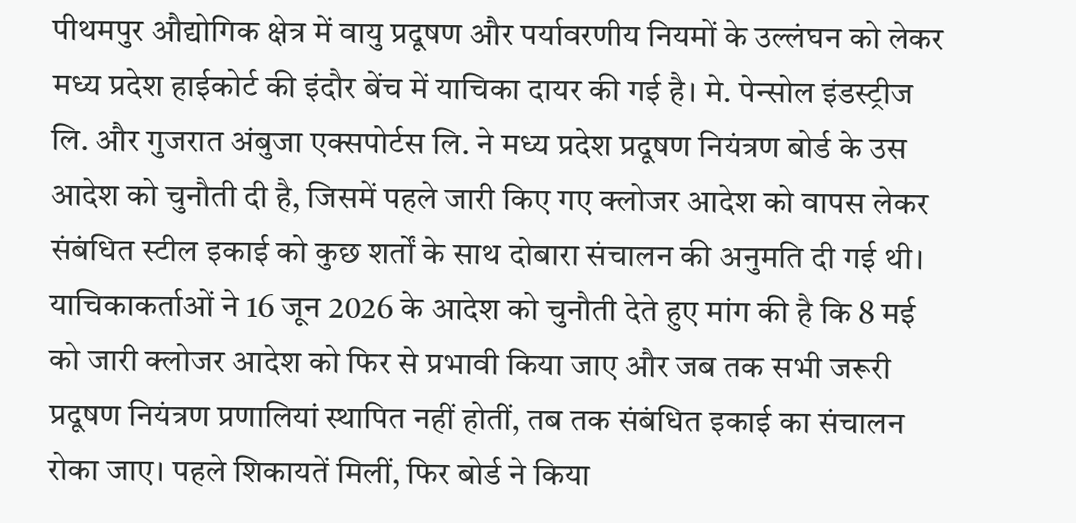पीथमपुर औद्योगिक क्षेत्र में वायु प्रदूषण और पर्यावरणीय नियमों के उल्लंघन को लेकर मध्य प्रदेश हाईकोर्ट की इंदौर बेंच में याचिका दायर की गई है। मे. पेन्सोल इंडस्ट्रीज लि. और गुजरात अंबुजा एक्सपोर्टस लि. ने मध्य प्रदेश प्रदूषण नियंत्रण बोर्ड के उस आदेश को चुनौती दी है, जिसमें पहले जारी किए गए क्लोजर आदेश को वापस लेकर संबंधित स्टील इकाई को कुछ शर्तों के साथ दोबारा संचालन की अनुमति दी गई थी। याचिकाकर्ताओं ने 16 जून 2026 के आदेश को चुनौती देते हुए मांग की है कि 8 मई को जारी क्लोजर आदेश को फिर से प्रभावी किया जाए और जब तक सभी जरूरी प्रदूषण नियंत्रण प्रणालियां स्थापित नहीं होतीं, तब तक संबंधित इकाई का संचालन रोका जाए। पहले शिकायतें मिलीं, फिर बोर्ड ने किया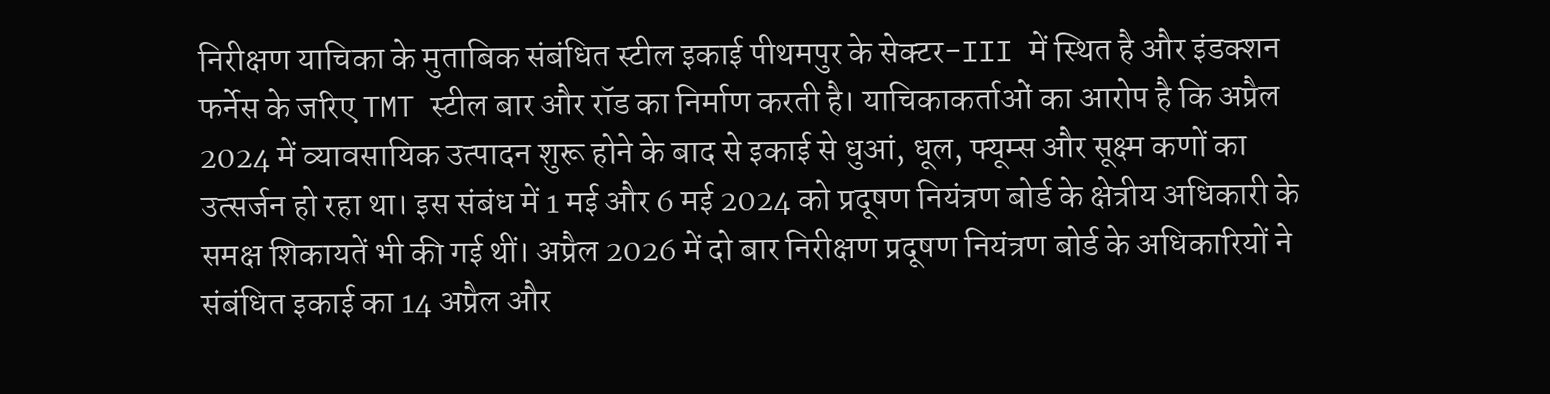निरीक्षण याचिका के मुताबिक संबंधित स्टील इकाई पीथमपुर के सेक्टर-III में स्थित है और इंडक्शन फर्नेस के जरिए TMT स्टील बार और रॉड का निर्माण करती है। याचिकाकर्ताओं का आरोप है कि अप्रैल 2024 में व्यावसायिक उत्पादन शुरू होने के बाद से इकाई से धुआं, धूल, फ्यूम्स और सूक्ष्म कणों का उत्सर्जन हो रहा था। इस संबंध में 1 मई और 6 मई 2024 को प्रदूषण नियंत्रण बोर्ड के क्षेत्रीय अधिकारी के समक्ष शिकायतें भी की गई थीं। अप्रैल 2026 में दो बार निरीक्षण प्रदूषण नियंत्रण बोर्ड के अधिकारियों ने संबंधित इकाई का 14 अप्रैल और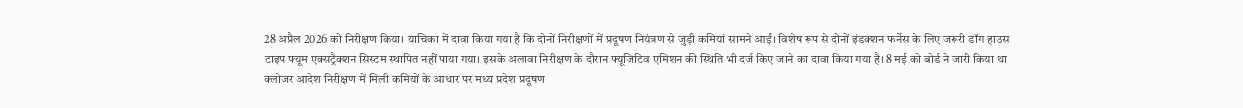28 अप्रैल 2026 को निरीक्षण किया। याचिका में दावा किया गया है कि दोनों निरीक्षणों में प्रदूषण नियंत्रण से जुड़ी कमियां सामने आईं। विशेष रूप से दोनों इंडक्शन फर्नेस के लिए जरूरी डॉग हाउस टाइप फ्यूम एक्सट्रैक्शन सिस्टम स्थापित नहीं पाया गया। इसके अलावा निरीक्षण के दौरान फ्यूजिटिव एमिशन की स्थिति भी दर्ज किए जाने का दावा किया गया है। 8 मई को बोर्ड ने जारी किया था क्लोजर आदेश निरीक्षण में मिली कमियों के आधार पर मध्य प्रदेश प्रदूषण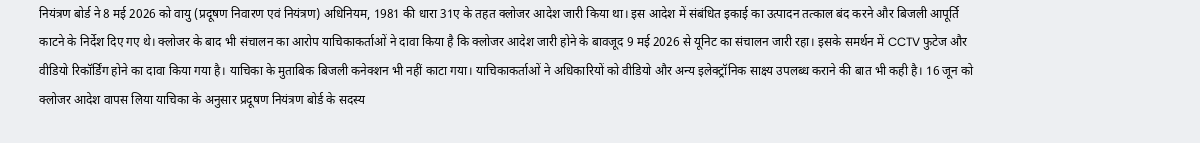नियंत्रण बोर्ड ने 8 मई 2026 को वायु (प्रदूषण निवारण एवं नियंत्रण) अधिनियम, 1981 की धारा 31ए के तहत क्लोजर आदेश जारी किया था। इस आदेश में संबंधित इकाई का उत्पादन तत्काल बंद करने और बिजली आपूर्ति काटने के निर्देश दिए गए थे। क्लोजर के बाद भी संचालन का आरोप याचिकाकर्ताओं ने दावा किया है कि क्लोजर आदेश जारी होने के बावजूद 9 मई 2026 से यूनिट का संचालन जारी रहा। इसके समर्थन में CCTV फुटेज और वीडियो रिकॉर्डिंग होने का दावा किया गया है। याचिका के मुताबिक बिजली कनेक्शन भी नहीं काटा गया। याचिकाकर्ताओं ने अधिकारियों को वीडियो और अन्य इलेक्ट्रॉनिक साक्ष्य उपलब्ध कराने की बात भी कही है। 16 जून को क्लोजर आदेश वापस लिया याचिका के अनुसार प्रदूषण नियंत्रण बोर्ड के सदस्य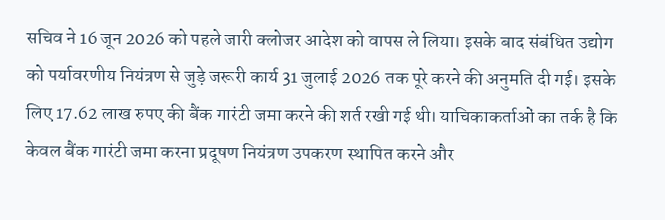सचिव ने 16 जून 2026 को पहले जारी क्लोजर आदेश को वापस ले लिया। इसके बाद संबंधित उद्योग को पर्यावरणीय नियंत्रण से जुड़े जरूरी कार्य 31 जुलाई 2026 तक पूरे करने की अनुमति दी गई। इसके लिए 17.62 लाख रुपए की बैंक गारंटी जमा करने की शर्त रखी गई थी। याचिकाकर्ताओं का तर्क है कि केवल बैंक गारंटी जमा करना प्रदूषण नियंत्रण उपकरण स्थापित करने और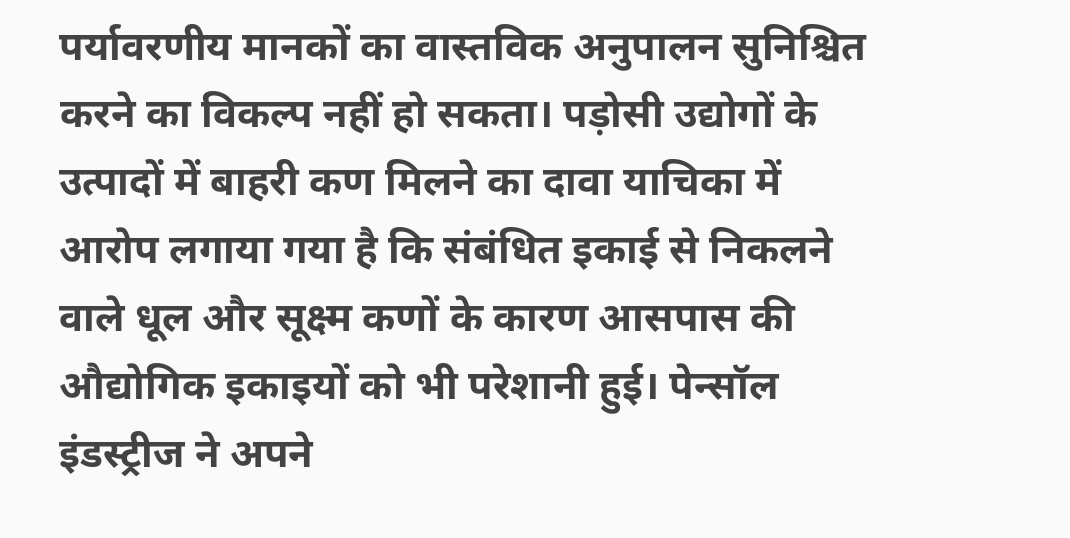पर्यावरणीय मानकों का वास्तविक अनुपालन सुनिश्चित करने का विकल्प नहीं हो सकता। पड़ोसी उद्योगों के उत्पादों में बाहरी कण मिलने का दावा याचिका में आरोप लगाया गया है कि संबंधित इकाई से निकलने वाले धूल और सूक्ष्म कणों के कारण आसपास की औद्योगिक इकाइयों को भी परेशानी हुई। पेन्सॉल इंडस्ट्रीज ने अपने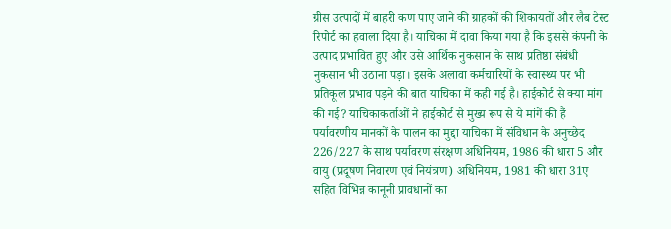ग्रीस उत्पादों में बाहरी कण पाए जाने की ग्राहकों की शिकायतों और लैब टेस्ट रिपोर्ट का हवाला दिया है। याचिका में दावा किया गया है कि इससे कंपनी के उत्पाद प्रभावित हुए और उसे आर्थिक नुकसान के साथ प्रतिष्ठा संबंधी नुकसान भी उठाना पड़ा। इसके अलावा कर्मचारियों के स्वास्थ्य पर भी प्रतिकूल प्रभाव पड़ने की बात याचिका में कही गई है। हाईकोर्ट से क्या मांग की गई? याचिकाकर्ताओं ने हाईकोर्ट से मुख्य रूप से ये मांगें की हैं पर्यावरणीय मानकों के पालन का मुद्दा याचिका में संविधान के अनुच्छेद 226/227 के साथ पर्यावरण संरक्षण अधिनियम, 1986 की धारा 5 और वायु (प्रदूषण निवारण एवं नियंत्रण) अधिनियम, 1981 की धारा 31ए सहित विभिन्न कानूनी प्रावधानों का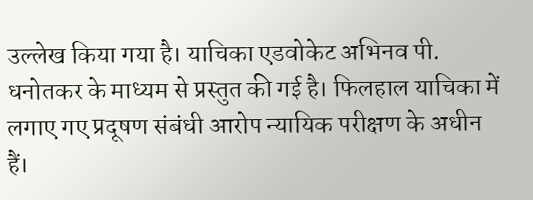उल्लेख किया गया है। याचिका एडवोकेट अभिनव पी. धनोतकर के माध्यम से प्रस्तुत की गई है। फिलहाल याचिका में लगाए गए प्रदूषण संबंधी आरोप न्यायिक परीक्षण के अधीन हैं।